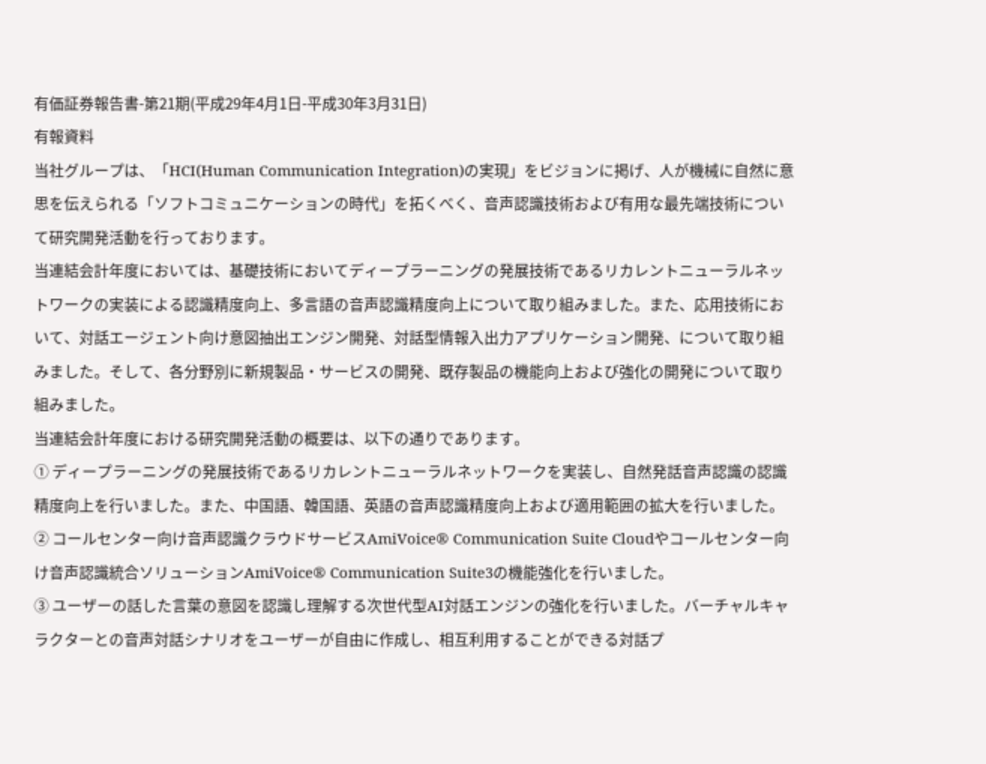有価証券報告書-第21期(平成29年4月1日-平成30年3月31日)
有報資料
当社グループは、「HCI(Human Communication Integration)の実現」をビジョンに掲げ、人が機械に自然に意思を伝えられる「ソフトコミュニケーションの時代」を拓くべく、音声認識技術および有用な最先端技術について研究開発活動を行っております。
当連結会計年度においては、基礎技術においてディープラーニングの発展技術であるリカレントニューラルネットワークの実装による認識精度向上、多言語の音声認識精度向上について取り組みました。また、応用技術において、対話エージェント向け意図抽出エンジン開発、対話型情報入出力アプリケーション開発、について取り組みました。そして、各分野別に新規製品・サービスの開発、既存製品の機能向上および強化の開発について取り組みました。
当連結会計年度における研究開発活動の概要は、以下の通りであります。
① ディープラーニングの発展技術であるリカレントニューラルネットワークを実装し、自然発話音声認識の認識精度向上を行いました。また、中国語、韓国語、英語の音声認識精度向上および適用範囲の拡大を行いました。
② コールセンター向け音声認識クラウドサービスAmiVoice® Communication Suite Cloudやコールセンター向け音声認識統合ソリューションAmiVoice® Communication Suite3の機能強化を行いました。
③ ユーザーの話した言葉の意図を認識し理解する次世代型AI対話エンジンの強化を行いました。バーチャルキャラクターとの音声対話シナリオをユーザーが自由に作成し、相互利用することができる対話プ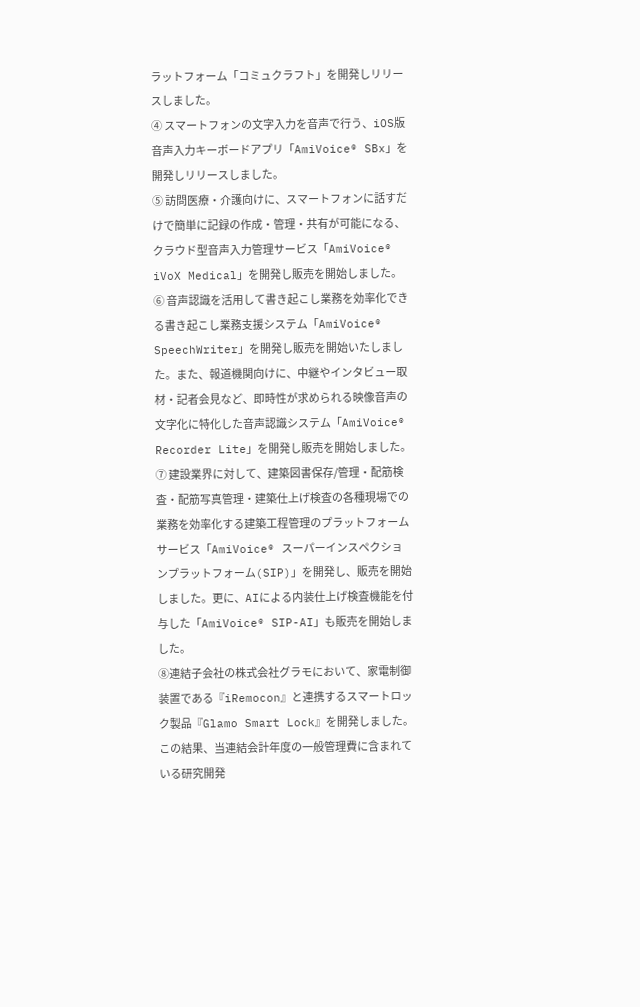ラットフォーム「コミュクラフト」を開発しリリースしました。
④ スマートフォンの文字入力を音声で行う、iOS版音声入力キーボードアプリ「AmiVoice® SBx」を開発しリリースしました。
⑤ 訪問医療・介護向けに、スマートフォンに話すだけで簡単に記録の作成・管理・共有が可能になる、クラウド型音声入力管理サービス「AmiVoice® iVoX Medical」を開発し販売を開始しました。
⑥ 音声認識を活用して書き起こし業務を効率化できる書き起こし業務支援システム「AmiVoice® SpeechWriter」を開発し販売を開始いたしました。また、報道機関向けに、中継やインタビュー取材・記者会見など、即時性が求められる映像音声の文字化に特化した音声認識システム「AmiVoice® Recorder Lite」を開発し販売を開始しました。
⑦ 建設業界に対して、建築図書保存/管理・配筋検査・配筋写真管理・建築仕上げ検査の各種現場での業務を効率化する建築工程管理のプラットフォームサービス「AmiVoice® スーパーインスペクションプラットフォーム(SIP)」を開発し、販売を開始しました。更に、AIによる内装仕上げ検査機能を付与した「AmiVoice® SIP-AI」も販売を開始しました。
⑧連結子会社の株式会社グラモにおいて、家電制御装置である『iRemocon』と連携するスマートロック製品『Glamo Smart Lock』を開発しました。
この結果、当連結会計年度の一般管理費に含まれている研究開発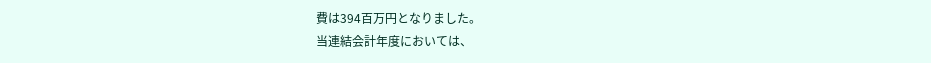費は394百万円となりました。
当連結会計年度においては、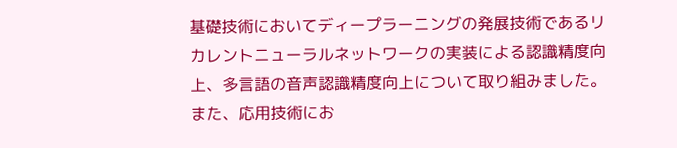基礎技術においてディープラーニングの発展技術であるリカレントニューラルネットワークの実装による認識精度向上、多言語の音声認識精度向上について取り組みました。また、応用技術にお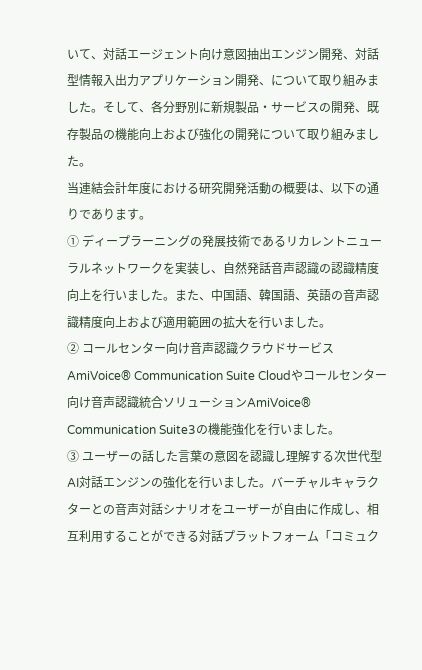いて、対話エージェント向け意図抽出エンジン開発、対話型情報入出力アプリケーション開発、について取り組みました。そして、各分野別に新規製品・サービスの開発、既存製品の機能向上および強化の開発について取り組みました。
当連結会計年度における研究開発活動の概要は、以下の通りであります。
① ディープラーニングの発展技術であるリカレントニューラルネットワークを実装し、自然発話音声認識の認識精度向上を行いました。また、中国語、韓国語、英語の音声認識精度向上および適用範囲の拡大を行いました。
② コールセンター向け音声認識クラウドサービスAmiVoice® Communication Suite Cloudやコールセンター向け音声認識統合ソリューションAmiVoice® Communication Suite3の機能強化を行いました。
③ ユーザーの話した言葉の意図を認識し理解する次世代型AI対話エンジンの強化を行いました。バーチャルキャラクターとの音声対話シナリオをユーザーが自由に作成し、相互利用することができる対話プラットフォーム「コミュク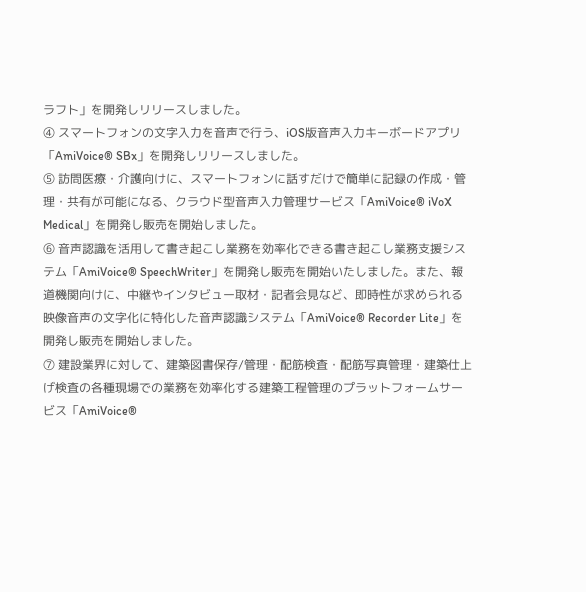ラフト」を開発しリリースしました。
④ スマートフォンの文字入力を音声で行う、iOS版音声入力キーボードアプリ「AmiVoice® SBx」を開発しリリースしました。
⑤ 訪問医療・介護向けに、スマートフォンに話すだけで簡単に記録の作成・管理・共有が可能になる、クラウド型音声入力管理サービス「AmiVoice® iVoX Medical」を開発し販売を開始しました。
⑥ 音声認識を活用して書き起こし業務を効率化できる書き起こし業務支援システム「AmiVoice® SpeechWriter」を開発し販売を開始いたしました。また、報道機関向けに、中継やインタビュー取材・記者会見など、即時性が求められる映像音声の文字化に特化した音声認識システム「AmiVoice® Recorder Lite」を開発し販売を開始しました。
⑦ 建設業界に対して、建築図書保存/管理・配筋検査・配筋写真管理・建築仕上げ検査の各種現場での業務を効率化する建築工程管理のプラットフォームサービス「AmiVoice®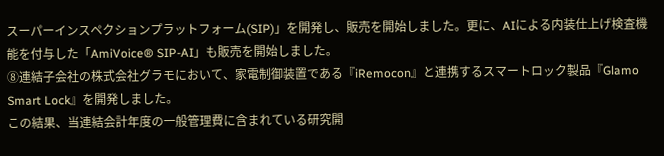スーパーインスペクションプラットフォーム(SIP)」を開発し、販売を開始しました。更に、AIによる内装仕上げ検査機能を付与した「AmiVoice® SIP-AI」も販売を開始しました。
⑧連結子会社の株式会社グラモにおいて、家電制御装置である『iRemocon』と連携するスマートロック製品『Glamo Smart Lock』を開発しました。
この結果、当連結会計年度の一般管理費に含まれている研究開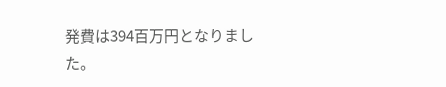発費は394百万円となりました。